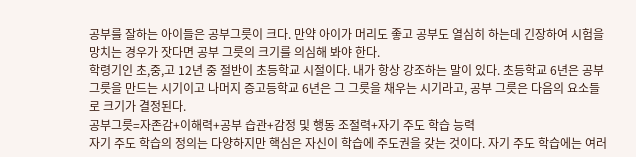공부를 잘하는 아이들은 공부그릇이 크다. 만약 아이가 머리도 좋고 공부도 열심히 하는데 긴장하여 시험을 망치는 경우가 잣다면 공부 그릇의 크기를 의심해 봐야 한다.
학령기인 초,중,고 12년 중 절반이 초등학교 시절이다. 내가 항상 강조하는 말이 있다. 초등학교 6년은 공부 그릇을 만드는 시기이고 나머지 증고등학교 6년은 그 그릇을 채우는 시기라고, 공부 그릇은 다음의 요소들로 크기가 결정된다.
공부그릇=자존감+이해력+공부 습관+감정 및 행동 조절력+자기 주도 학습 능력
자기 주도 학습의 정의는 다양하지만 핵심은 자신이 학습에 주도권을 갖는 것이다. 자기 주도 학습에는 여러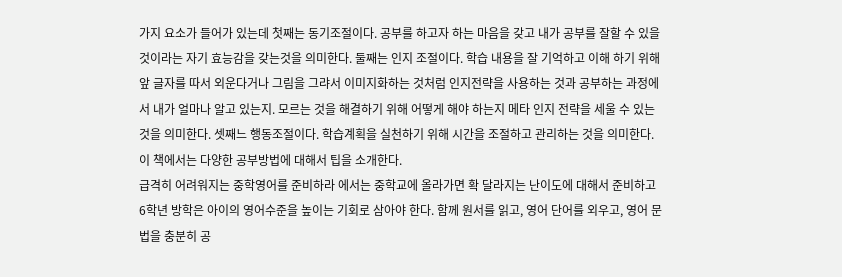가지 요소가 들어가 있는데 첫째는 동기조절이다. 공부를 하고자 하는 마음을 갖고 내가 공부를 잘할 수 있을 것이라는 자기 효능감을 갖는것을 의미한다. 둘째는 인지 조절이다. 학습 내용을 잘 기억하고 이해 하기 위해 앞 글자를 따서 외운다거나 그림을 그랴서 이미지화하는 것처럼 인지전략을 사용하는 것과 공부하는 과정에서 내가 얼마나 알고 있는지. 모르는 것을 해결하기 위해 어떻게 해야 하는지 메타 인지 전략을 세울 수 있는 것을 의미한다. 셋째느 행동조절이다. 학습계획을 실천하기 위해 시간을 조절하고 관리하는 것을 의미한다.
이 책에서는 다양한 공부방법에 대해서 팁을 소개한다.
급격히 어려워지는 중학영어를 준비하라 에서는 중학교에 올라가면 확 달라지는 난이도에 대해서 준비하고
6학년 방학은 아이의 영어수준을 높이는 기회로 삼아야 한다. 함께 원서를 읽고, 영어 단어를 외우고, 영어 문법을 충분히 공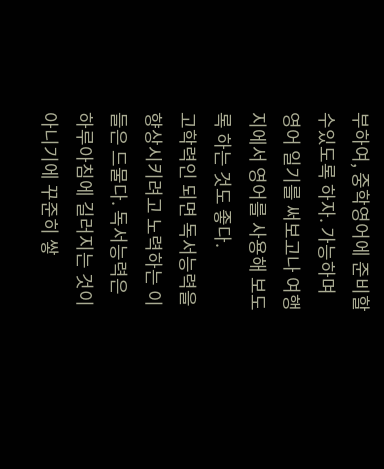부하여, 중학영어에 준비할 수있도록 하자. 가능하며 영어 일기를 써보고나 여행지에서 영어를 사용해 보도록 하는 것도 좋다.
고학력인 되면 독서능력을 향상시키려고 노력하는 이들은 드물다. 독서능력은 하루아침에 길러지는 것이 아니기에 꾸준히 쌓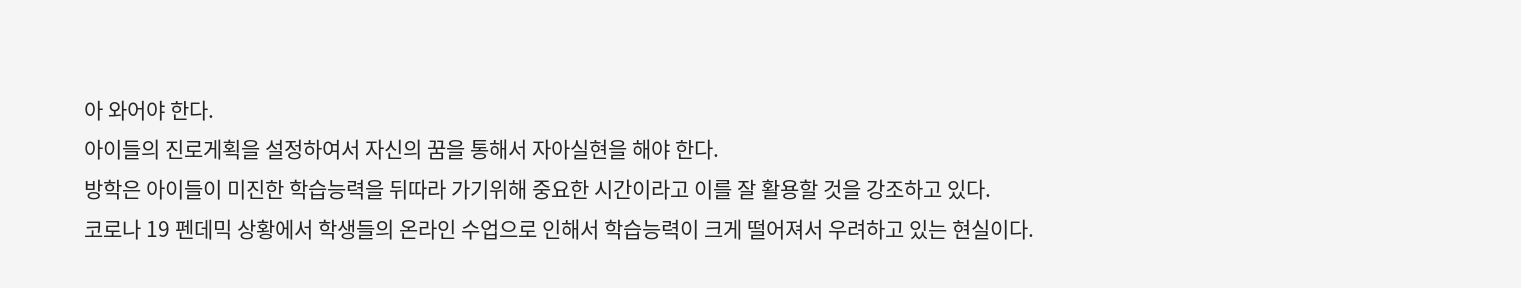아 와어야 한다.
아이들의 진로게획을 설정하여서 자신의 꿈을 통해서 자아실현을 해야 한다.
방학은 아이들이 미진한 학습능력을 뒤따라 가기위해 중요한 시간이라고 이를 잘 활용할 것을 강조하고 있다.
코로나 19 펜데믹 상황에서 학생들의 온라인 수업으로 인해서 학습능력이 크게 떨어져서 우려하고 있는 현실이다.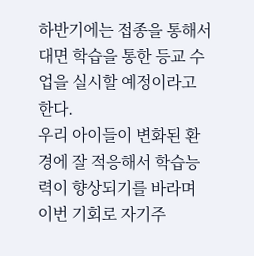하반기에는 접종을 통해서 대면 학습을 통한 등교 수업을 실시할 예정이라고 한다.
우리 아이들이 변화된 환경에 잘 적응해서 학습능력이 향상되기를 바라며 이번 기회로 자기주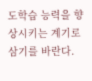도학습 능력을 향상시키는 계기로 삼기를 바란다.